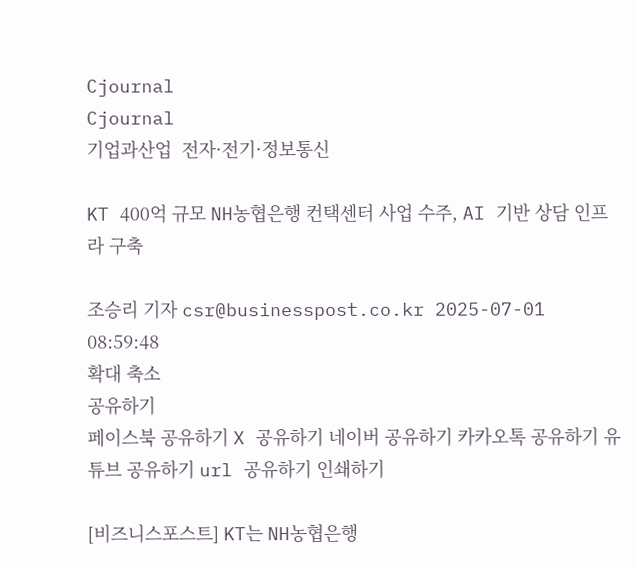Cjournal
Cjournal
기업과산업  전자·전기·정보통신

KT 400억 규모 NH농협은행 컨택센터 사업 수주, AI 기반 상담 인프라 구축

조승리 기자 csr@businesspost.co.kr 2025-07-01 08:59:48
확대 축소
공유하기
페이스북 공유하기 X 공유하기 네이버 공유하기 카카오톡 공유하기 유튜브 공유하기 url 공유하기 인쇄하기

[비즈니스포스트] KT는 NH농협은행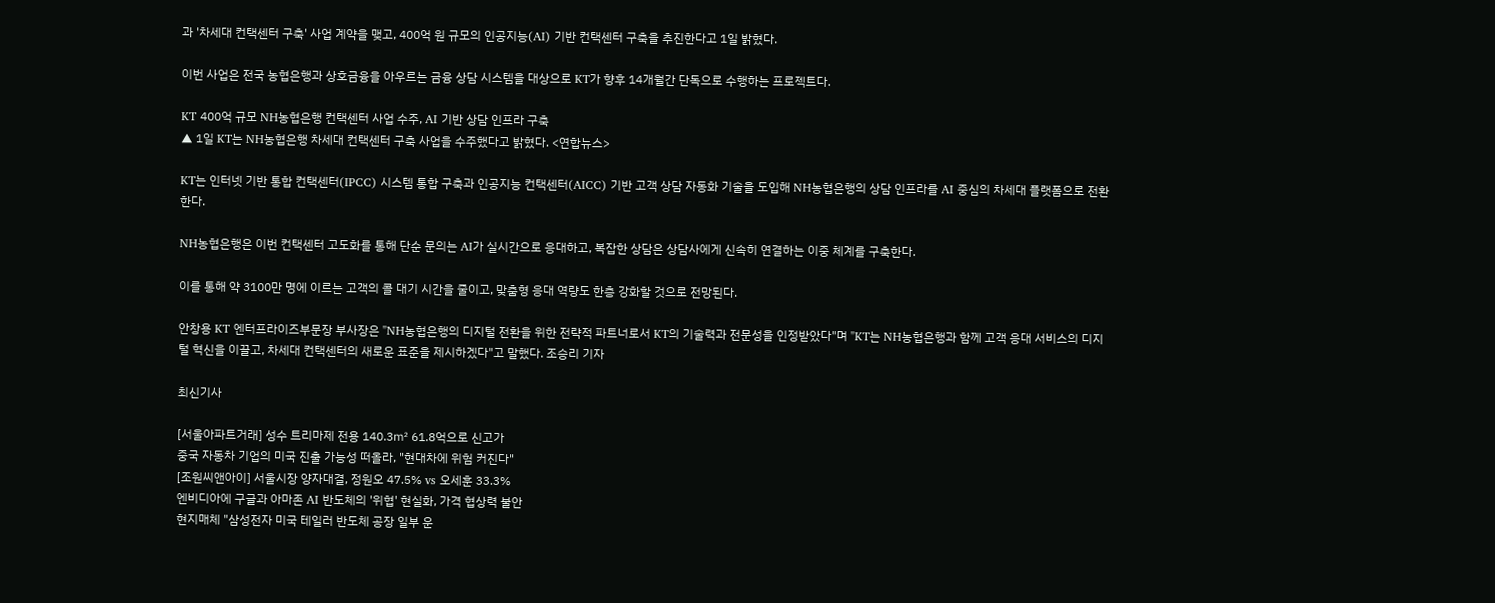과 '차세대 컨택센터 구축' 사업 계약을 맺고, 400억 원 규모의 인공지능(AI) 기반 컨택센터 구축을 추진한다고 1일 밝혔다.

이번 사업은 전국 농협은행과 상호금융을 아우르는 금융 상담 시스템을 대상으로 KT가 향후 14개월간 단독으로 수행하는 프로젝트다.

KT 400억 규모 NH농협은행 컨택센터 사업 수주, AI 기반 상담 인프라 구축
▲ 1일 KT는 NH농협은행 차세대 컨택센터 구축 사업을 수주했다고 밝혔다. <연합뉴스>

KT는 인터넷 기반 통합 컨택센터(IPCC) 시스템 통합 구축과 인공지능 컨택센터(AICC) 기반 고객 상담 자동화 기술을 도입해 NH농협은행의 상담 인프라를 AI 중심의 차세대 플랫폼으로 전환한다.

NH농협은행은 이번 컨택센터 고도화를 통해 단순 문의는 AI가 실시간으로 응대하고, 복잡한 상담은 상담사에게 신속히 연결하는 이중 체계를 구축한다.

이를 통해 약 3100만 명에 이르는 고객의 콜 대기 시간을 줄이고, 맞춤형 응대 역량도 한층 강화할 것으로 전망된다.

안창용 KT 엔터프라이즈부문장 부사장은 "NH농협은행의 디지털 전환을 위한 전략적 파트너로서 KT의 기술력과 전문성을 인정받았다"며 "KT는 NH농협은행과 함께 고객 응대 서비스의 디지털 혁신을 이끌고, 차세대 컨택센터의 새로운 표준을 제시하겠다"고 말했다. 조승리 기자

최신기사

[서울아파트거래] 성수 트리마제 전용 140.3㎡ 61.8억으로 신고가
중국 자동차 기업의 미국 진출 가능성 떠올라, "현대차에 위험 커진다"
[조원씨앤아이] 서울시장 양자대결, 정원오 47.5% vs 오세훈 33.3%
엔비디아에 구글과 아마존 AI 반도체의 '위협' 현실화, 가격 협상력 불안
현지매체 "삼성전자 미국 테일러 반도체 공장 일부 운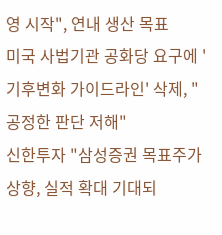영 시작", 연내 생산 목표
미국 사법기관 공화당 요구에 '기후변화 가이드라인' 삭제, "공정한 판단 저해"
신한투자 "삼성증권 목표주가 상향, 실적 확대 기대되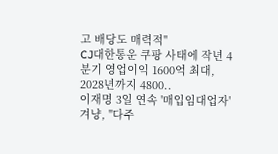고 배당도 매력적"
CJ대한통운 쿠팡 사태에 작년 4분기 영업이익 1600억 최대, 2028년까지 4800..
이재명 3일 연속 '매입임대업자' 겨냥, "다주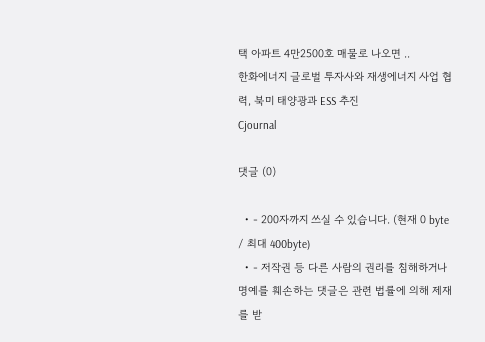택 아파트 4만2500호 매물로 나오면 ..
한화에너지 글로벌 투자사와 재생에너지 사업 협력, 북미 태양광과 ESS 추진
Cjournal

댓글 (0)

  • - 200자까지 쓰실 수 있습니다. (현재 0 byte / 최대 400byte)
  • - 저작권 등 다른 사람의 권리를 침해하거나 명예를 훼손하는 댓글은 관련 법률에 의해 제재를 받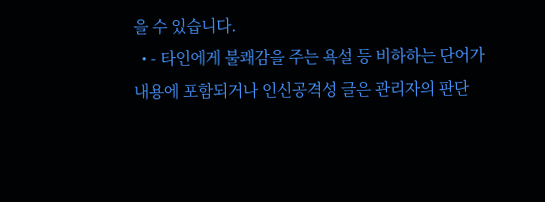을 수 있습니다.
  • - 타인에게 불쾌감을 주는 욕설 등 비하하는 단어가 내용에 포함되거나 인신공격성 글은 관리자의 판단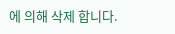에 의해 삭제 합니다.